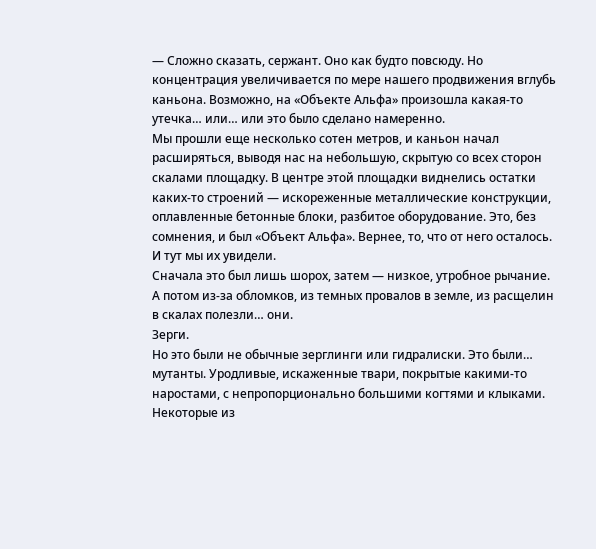— Сложно сказать, сержант. Оно как будто повсюду. Но концентрация увеличивается по мере нашего продвижения вглубь каньона. Возможно, на «Объекте Альфа» произошла какая-то утечка… или… или это было сделано намеренно.
Мы прошли еще несколько сотен метров, и каньон начал расширяться, выводя нас на небольшую, скрытую со всех сторон скалами площадку. В центре этой площадки виднелись остатки каких-то строений — искореженные металлические конструкции, оплавленные бетонные блоки, разбитое оборудование. Это, без сомнения, и был «Объект Альфа». Вернее, то, что от него осталось.
И тут мы их увидели.
Сначала это был лишь шорох, затем — низкое, утробное рычание. А потом из-за обломков, из темных провалов в земле, из расщелин в скалах полезли… они.
Зерги.
Но это были не обычные зерглинги или гидралиски. Это были… мутанты. Уродливые, искаженные твари, покрытые какими-то наростами, с непропорционально большими когтями и клыками. Некоторые из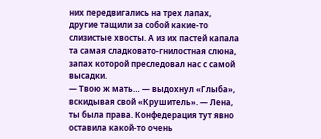них передвигались на трех лапах, другие тащили за собой какие-то слизистые хвосты. А из их пастей капала та самая сладковато-гнилостная слюна, запах которой преследовал нас с самой высадки.
— Твою ж мать… — выдохнул «Глыба», вскидывая свой «Крушитель». — Лена, ты была права. Конфедерация тут явно оставила какой-то очень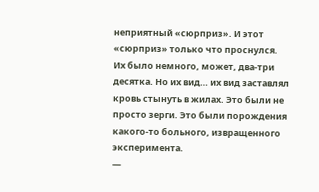неприятный «сюрприз». И этот «сюрприз» только что проснулся.
Их было немного, может, два-три десятка. Но их вид… их вид заставлял кровь стынуть в жилах. Это были не просто зерги. Это были порождения какого-то больного, извращенного эксперимента.
—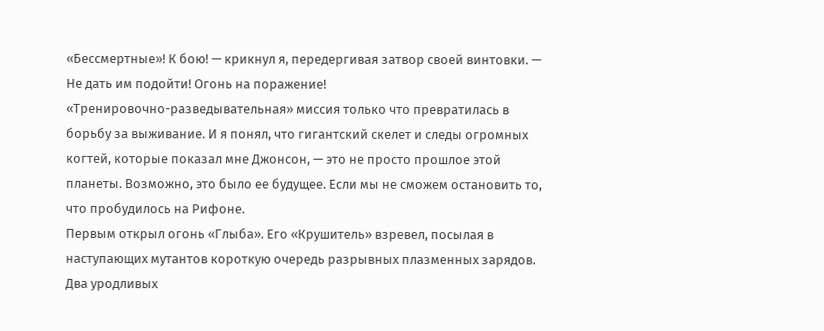«Бессмертные»! К бою! — крикнул я, передергивая затвор своей винтовки. — Не дать им подойти! Огонь на поражение!
«Тренировочно-разведывательная» миссия только что превратилась в борьбу за выживание. И я понял, что гигантский скелет и следы огромных когтей, которые показал мне Джонсон, — это не просто прошлое этой планеты. Возможно, это было ее будущее. Если мы не сможем остановить то, что пробудилось на Рифоне.
Первым открыл огонь «Глыба». Его «Крушитель» взревел, посылая в наступающих мутантов короткую очередь разрывных плазменных зарядов. Два уродливых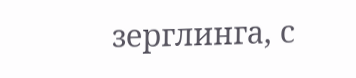зерглинга, с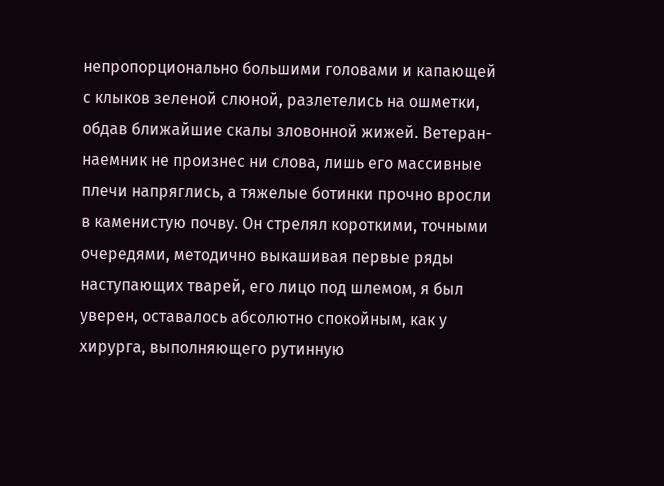непропорционально большими головами и капающей с клыков зеленой слюной, разлетелись на ошметки, обдав ближайшие скалы зловонной жижей. Ветеран-наемник не произнес ни слова, лишь его массивные плечи напряглись, а тяжелые ботинки прочно вросли в каменистую почву. Он стрелял короткими, точными очередями, методично выкашивая первые ряды наступающих тварей, его лицо под шлемом, я был уверен, оставалось абсолютно спокойным, как у хирурга, выполняющего рутинную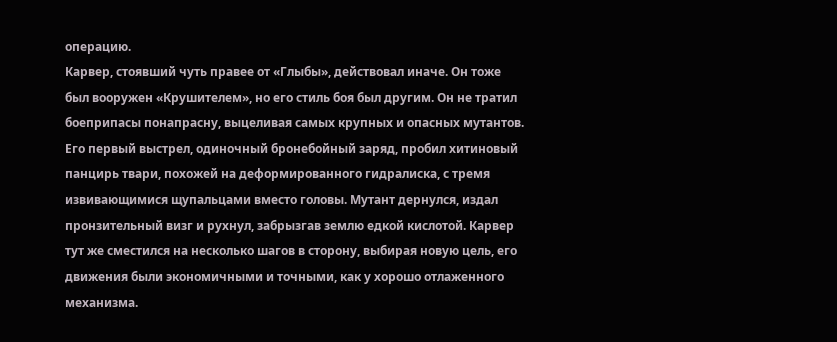операцию.
Карвер, стоявший чуть правее от «Глыбы», действовал иначе. Он тоже был вооружен «Крушителем», но его стиль боя был другим. Он не тратил боеприпасы понапрасну, выцеливая самых крупных и опасных мутантов. Его первый выстрел, одиночный бронебойный заряд, пробил хитиновый панцирь твари, похожей на деформированного гидралиска, с тремя извивающимися щупальцами вместо головы. Мутант дернулся, издал пронзительный визг и рухнул, забрызгав землю едкой кислотой. Карвер тут же сместился на несколько шагов в сторону, выбирая новую цель, его движения были экономичными и точными, как у хорошо отлаженного механизма.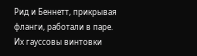Рид и Беннетт, прикрывая фланги, работали в паре. Их гауссовы винтовки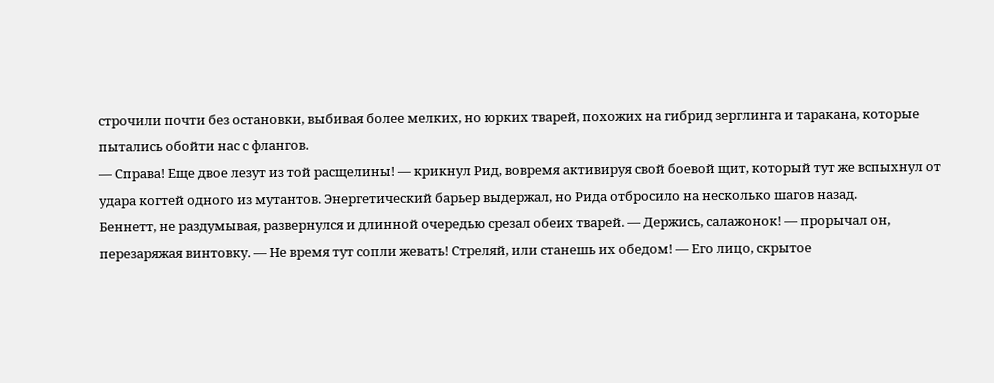строчили почти без остановки, выбивая более мелких, но юрких тварей, похожих на гибрид зерглинга и таракана, которые пытались обойти нас с флангов.
— Справа! Еще двое лезут из той расщелины! — крикнул Рид, вовремя активируя свой боевой щит, который тут же вспыхнул от удара когтей одного из мутантов. Энергетический барьер выдержал, но Рида отбросило на несколько шагов назад.
Беннетт, не раздумывая, развернулся и длинной очередью срезал обеих тварей. — Держись, салажонок! — прорычал он, перезаряжая винтовку. — Не время тут сопли жевать! Стреляй, или станешь их обедом! — Его лицо, скрытое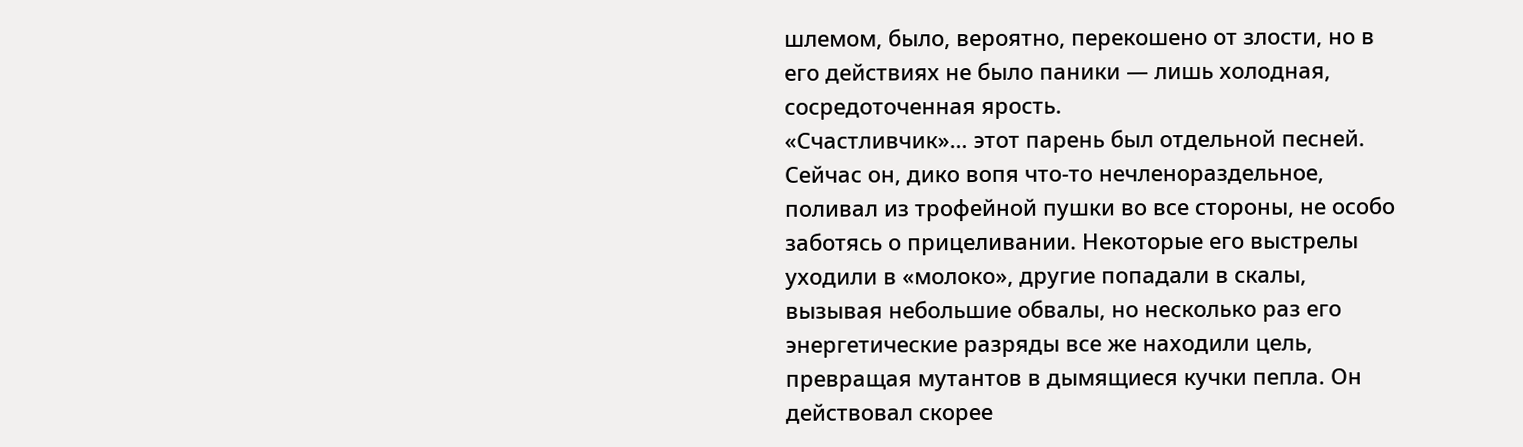шлемом, было, вероятно, перекошено от злости, но в его действиях не было паники — лишь холодная, сосредоточенная ярость.
«Счастливчик»… этот парень был отдельной песней. Сейчас он, дико вопя что-то нечленораздельное, поливал из трофейной пушки во все стороны, не особо заботясь о прицеливании. Некоторые его выстрелы уходили в «молоко», другие попадали в скалы, вызывая небольшие обвалы, но несколько раз его энергетические разряды все же находили цель, превращая мутантов в дымящиеся кучки пепла. Он действовал скорее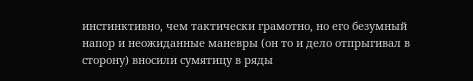инстинктивно, чем тактически грамотно, но его безумный напор и неожиданные маневры (он то и дело отпрыгивал в сторону) вносили сумятицу в ряды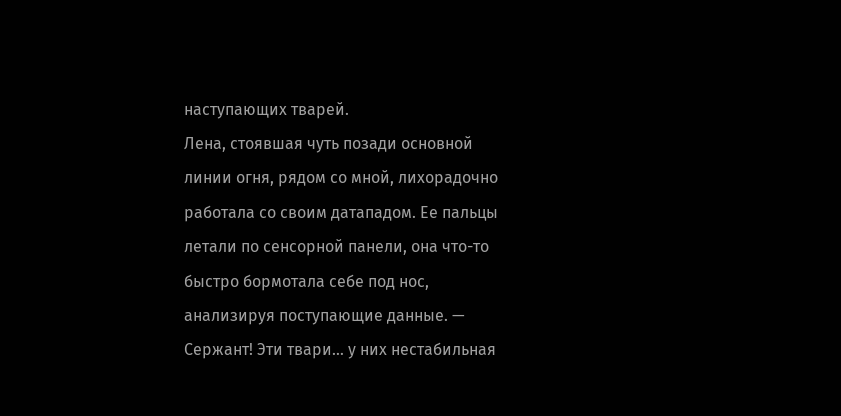наступающих тварей.
Лена, стоявшая чуть позади основной линии огня, рядом со мной, лихорадочно работала со своим датападом. Ее пальцы летали по сенсорной панели, она что-то быстро бормотала себе под нос, анализируя поступающие данные. — Сержант! Эти твари… у них нестабильная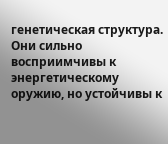генетическая структура. Они сильно восприимчивы к энергетическому оружию, но устойчивы к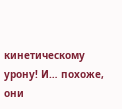кинетическому урону! И… похоже, они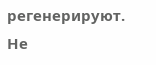регенерируют. Не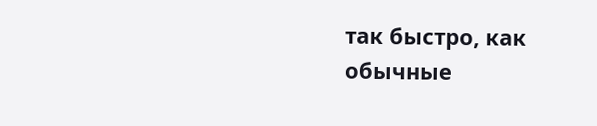так быстро, как обычные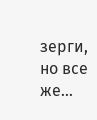зерги, но все же…